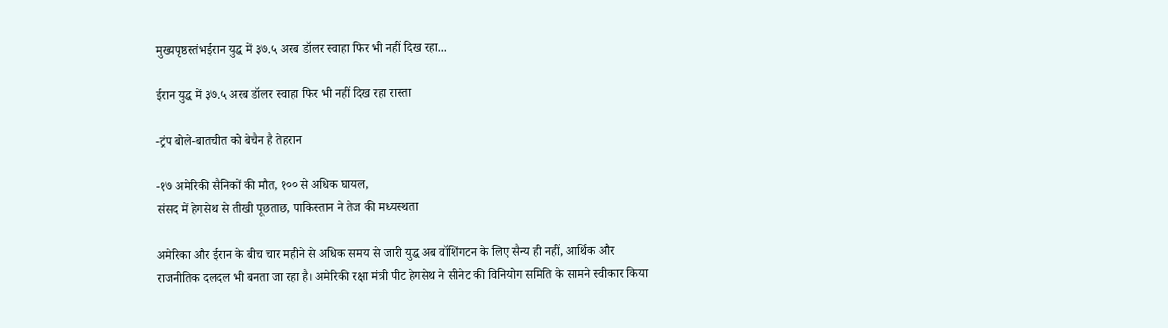मुख्यपृष्ठस्तंभईरान युद्ध में ३७.५ अरब डॉलर स्वाहा फिर भी नहीं दिख रहा...

ईरान युद्ध में ३७.५ अरब डॉलर स्वाहा फिर भी नहीं दिख रहा रास्ता

-ट्रंप बोले-बातचीत को बेचैन है तेहरान

-१७ अमेरिकी सैनिकों की मौत, १०० से अधिक घायल,
संसद में हेगसेथ से तीखी पूछताछ, पाकिस्तान ने तेज की मध्यस्थता

अमेरिका और ईरान के बीच चार महीने से अधिक समय से जारी युद्ध अब वॉशिंगटन के लिए सैन्य ही नहीं, आर्थिक और राजनीतिक दलदल भी बनता जा रहा है। अमेरिकी रक्षा मंत्री पीट हेगसेथ ने सीनेट की विनियोग समिति के सामने स्वीकार किया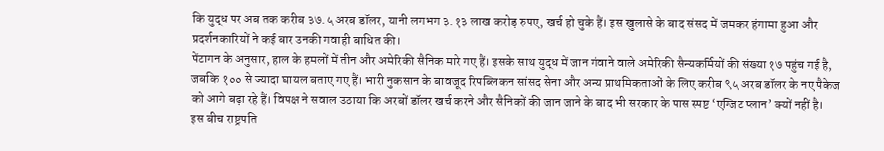कि युद्ध पर अब तक करीब ३७.५ अरब डॉलर, यानी लगभग ३.१३ लाख करोड़ रुपए, खर्च हो चुके हैं। इस खुलासे के बाद संसद में जमकर हंगामा हुआ और प्रदर्शनकारियों ने कई बार उनकी गवाही बाधित की।
पेंटागन के अनुसार, हाल के हमलों में तीन और अमेरिकी सैनिक मारे गए हैं। इसके साथ युद्ध में जान गंवाने वाले अमेरिकी सैन्यकर्मियों की संख्या १७ पहुंच गई है, जबकि १०० से ज्यादा घायल बताए गए हैं। भारी नुकसान के बावजूद रिपब्लिकन सांसद सेना और अन्य प्राथमिकताओं के लिए करीब ९५ अरब डॉलर के नए पैकेज को आगे बढ़ा रहे हैं। विपक्ष ने सवाल उठाया कि अरबों डॉलर खर्च करने और सैनिकों की जान जाने के बाद भी सरकार के पास स्पष्ट ‘एग्जिट प्लान’ क्यों नहीं है।
इस बीच राष्ट्रपति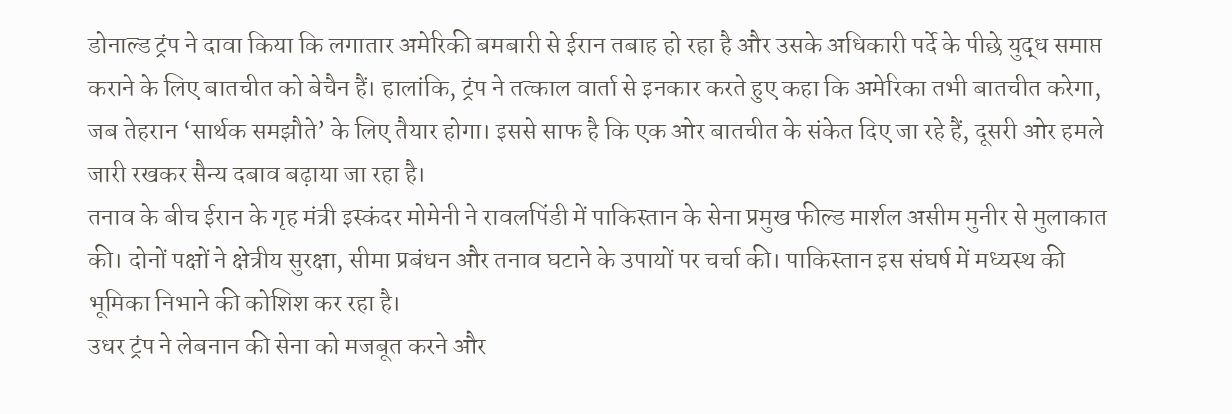डोनाल्ड ट्रंप ने दावा किया कि लगातार अमेरिकी बमबारी से ईरान तबाह हो रहा है और उसके अधिकारी पर्दे के पीछे युद्ध समाप्त कराने के लिए बातचीत को बेचैन हैं। हालांकि, ट्रंप ने तत्काल वार्ता से इनकार करते हुए कहा कि अमेरिका तभी बातचीत करेगा, जब तेहरान ‘सार्थक समझौते’ के लिए तैयार होगा। इससे साफ है कि एक ओर बातचीत के संकेत दिए जा रहे हैं, दूसरी ओर हमले जारी रखकर सैन्य दबाव बढ़ाया जा रहा है।
तनाव के बीच ईरान के गृह मंत्री इस्कंदर मोमेनी ने रावलपिंडी में पाकिस्तान के सेना प्रमुख फील्ड मार्शल असीम मुनीर से मुलाकात की। दोनों पक्षों ने क्षेत्रीय सुरक्षा, सीमा प्रबंधन और तनाव घटाने के उपायों पर चर्चा की। पाकिस्तान इस संघर्ष में मध्यस्थ की भूमिका निभाने की कोशिश कर रहा है।
उधर ट्रंप ने लेबनान की सेना को मजबूत करने और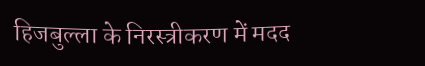हिजबुल्ला के निरस्त्रीकरण में मदद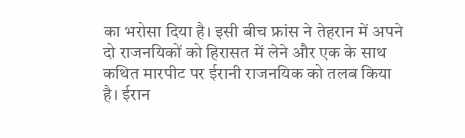का भरोसा दिया है। इसी बीच फ्रांस ने तेहरान में अपने दो राजनयिकों को हिरासत में लेने और एक के साथ कथित मारपीट पर ईरानी राजनयिक को तलब किया है। ईरान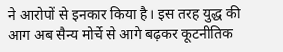ने आरोपों से इनकार किया है। इस तरह युद्ध की आग अब सैन्य मोर्चे से आगे बढ़कर कूटनीतिक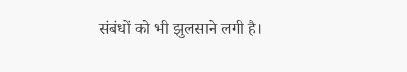संबंधों को भी झुलसाने लगी है।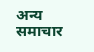अन्य समाचार